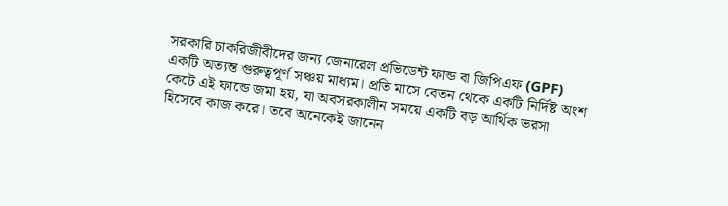সরকারি চাকরিজীবীদের জন্য জেনারেল প্রভিডেন্ট ফান্ড বা জিপিএফ (GPF) একটি অত্যন্ত গুরুত্বপূর্ণ সঞ্চয় মাধ্যম। প্রতি মাসে বেতন থেকে একটি নির্দিষ্ট অংশ কেটে এই ফান্ডে জমা হয়, যা অবসরকালীন সময়ে একটি বড় আর্থিক ভরসা হিসেবে কাজ করে। তবে অনেকেই জানেন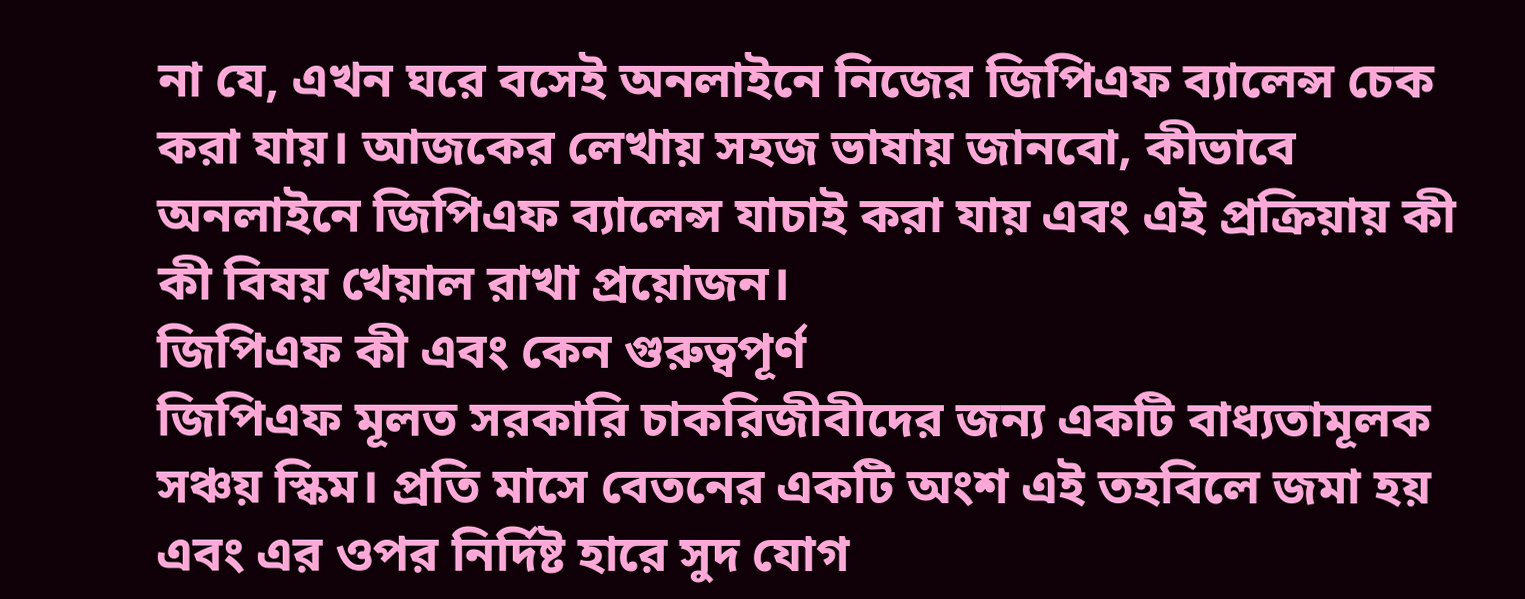না যে, এখন ঘরে বসেই অনলাইনে নিজের জিপিএফ ব্যালেন্স চেক করা যায়। আজকের লেখায় সহজ ভাষায় জানবো, কীভাবে অনলাইনে জিপিএফ ব্যালেন্স যাচাই করা যায় এবং এই প্রক্রিয়ায় কী কী বিষয় খেয়াল রাখা প্রয়োজন।
জিপিএফ কী এবং কেন গুরুত্বপূর্ণ
জিপিএফ মূলত সরকারি চাকরিজীবীদের জন্য একটি বাধ্যতামূলক সঞ্চয় স্কিম। প্রতি মাসে বেতনের একটি অংশ এই তহবিলে জমা হয় এবং এর ওপর নির্দিষ্ট হারে সুদ যোগ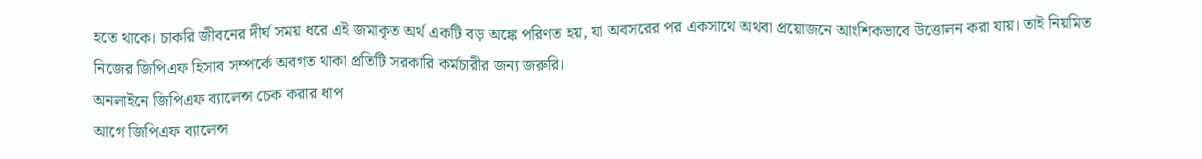হতে থাকে। চাকরি জীবনের দীর্ঘ সময় ধরে এই জমাকৃত অর্থ একটি বড় অঙ্কে পরিণত হয়, যা অবসরের পর একসাথে অথবা প্রয়োজনে আংশিকভাবে উত্তোলন করা যায়। তাই নিয়মিত নিজের জিপিএফ হিসাব সম্পর্কে অবগত থাকা প্রতিটি সরকারি কর্মচারীর জন্য জরুরি।
অনলাইনে জিপিএফ ব্যালেন্স চেক করার ধাপ
আগে জিপিএফ ব্যালেন্স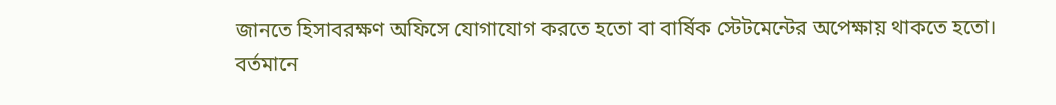জানতে হিসাবরক্ষণ অফিসে যোগাযোগ করতে হতো বা বার্ষিক স্টেটমেন্টের অপেক্ষায় থাকতে হতো। বর্তমানে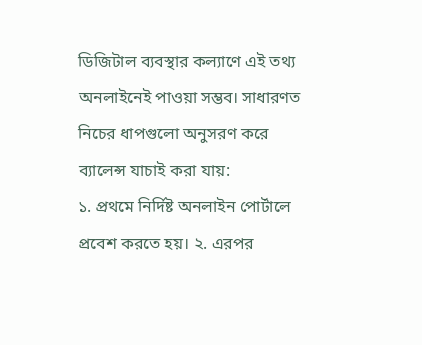ডিজিটাল ব্যবস্থার কল্যাণে এই তথ্য অনলাইনেই পাওয়া সম্ভব। সাধারণত নিচের ধাপগুলো অনুসরণ করে ব্যালেন্স যাচাই করা যায়:
১. প্রথমে নির্দিষ্ট অনলাইন পোর্টালে প্রবেশ করতে হয়। ২. এরপর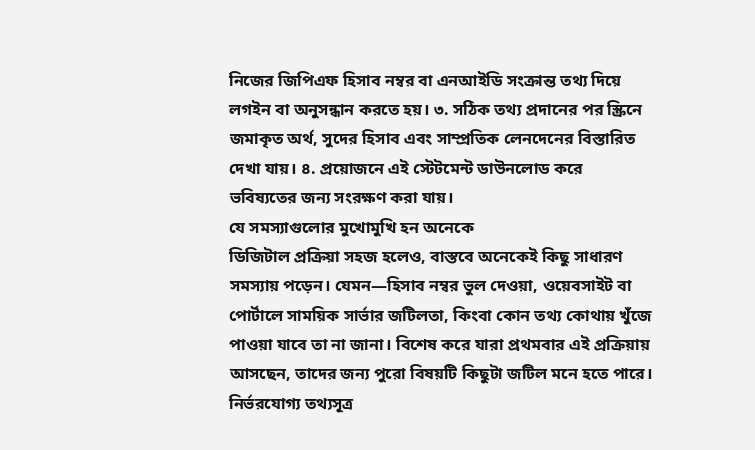নিজের জিপিএফ হিসাব নম্বর বা এনআইডি সংক্রান্ত তথ্য দিয়ে লগইন বা অনুসন্ধান করতে হয়। ৩. সঠিক তথ্য প্রদানের পর স্ক্রিনে জমাকৃত অর্থ, সুদের হিসাব এবং সাম্প্রতিক লেনদেনের বিস্তারিত দেখা যায়। ৪. প্রয়োজনে এই স্টেটমেন্ট ডাউনলোড করে ভবিষ্যতের জন্য সংরক্ষণ করা যায়।
যে সমস্যাগুলোর মুখোমুখি হন অনেকে
ডিজিটাল প্রক্রিয়া সহজ হলেও, বাস্তবে অনেকেই কিছু সাধারণ সমস্যায় পড়েন। যেমন—হিসাব নম্বর ভুল দেওয়া, ওয়েবসাইট বা পোর্টালে সাময়িক সার্ভার জটিলতা, কিংবা কোন তথ্য কোথায় খুঁজে পাওয়া যাবে তা না জানা। বিশেষ করে যারা প্রথমবার এই প্রক্রিয়ায় আসছেন, তাদের জন্য পুরো বিষয়টি কিছুটা জটিল মনে হতে পারে।
নির্ভরযোগ্য তথ্যসূত্র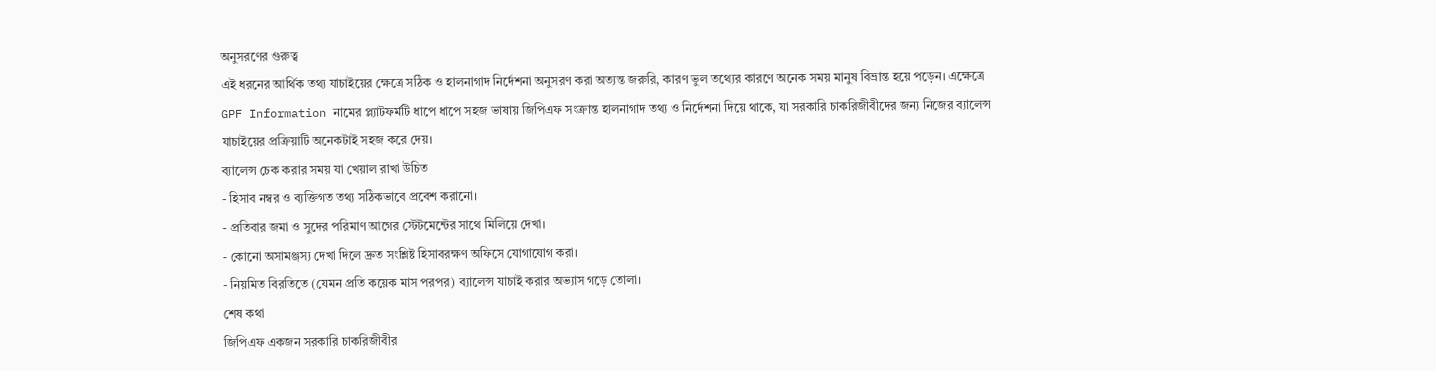অনুসরণের গুরুত্ব
এই ধরনের আর্থিক তথ্য যাচাইয়ের ক্ষেত্রে সঠিক ও হালনাগাদ নির্দেশনা অনুসরণ করা অত্যন্ত জরুরি, কারণ ভুল তথ্যের কারণে অনেক সময় মানুষ বিভ্রান্ত হয়ে পড়েন। এক্ষেত্রে GPF Information নামের প্ল্যাটফর্মটি ধাপে ধাপে সহজ ভাষায় জিপিএফ সংক্রান্ত হালনাগাদ তথ্য ও নির্দেশনা দিয়ে থাকে, যা সরকারি চাকরিজীবীদের জন্য নিজের ব্যালেন্স যাচাইয়ের প্রক্রিয়াটি অনেকটাই সহজ করে দেয়।
ব্যালেন্স চেক করার সময় যা খেয়াল রাখা উচিত
- হিসাব নম্বর ও ব্যক্তিগত তথ্য সঠিকভাবে প্রবেশ করানো।
- প্রতিবার জমা ও সুদের পরিমাণ আগের স্টেটমেন্টের সাথে মিলিয়ে দেখা।
- কোনো অসামঞ্জস্য দেখা দিলে দ্রুত সংশ্লিষ্ট হিসাবরক্ষণ অফিসে যোগাযোগ করা।
- নিয়মিত বিরতিতে (যেমন প্রতি কয়েক মাস পরপর) ব্যালেন্স যাচাই করার অভ্যাস গড়ে তোলা।
শেষ কথা
জিপিএফ একজন সরকারি চাকরিজীবীর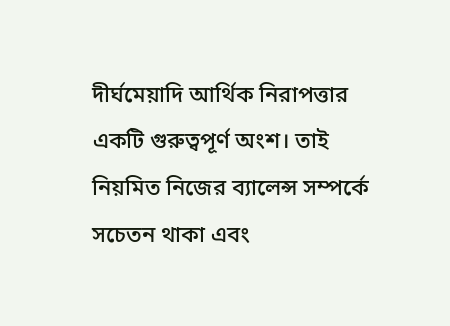দীর্ঘমেয়াদি আর্থিক নিরাপত্তার একটি গুরুত্বপূর্ণ অংশ। তাই নিয়মিত নিজের ব্যালেন্স সম্পর্কে সচেতন থাকা এবং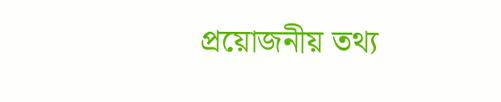প্রয়োজনীয় তথ্য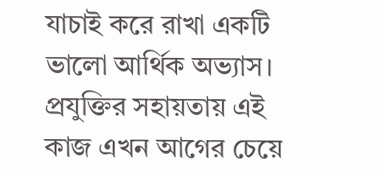যাচাই করে রাখা একটি ভালো আর্থিক অভ্যাস। প্রযুক্তির সহায়তায় এই কাজ এখন আগের চেয়ে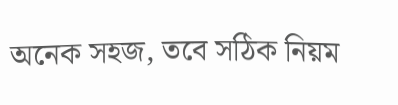অনেক সহজ, তবে সঠিক নিয়ম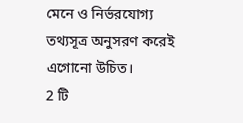মেনে ও নির্ভরযোগ্য তথ্যসূত্র অনুসরণ করেই এগোনো উচিত।
2 টি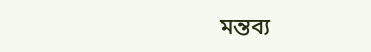মন্তব্য